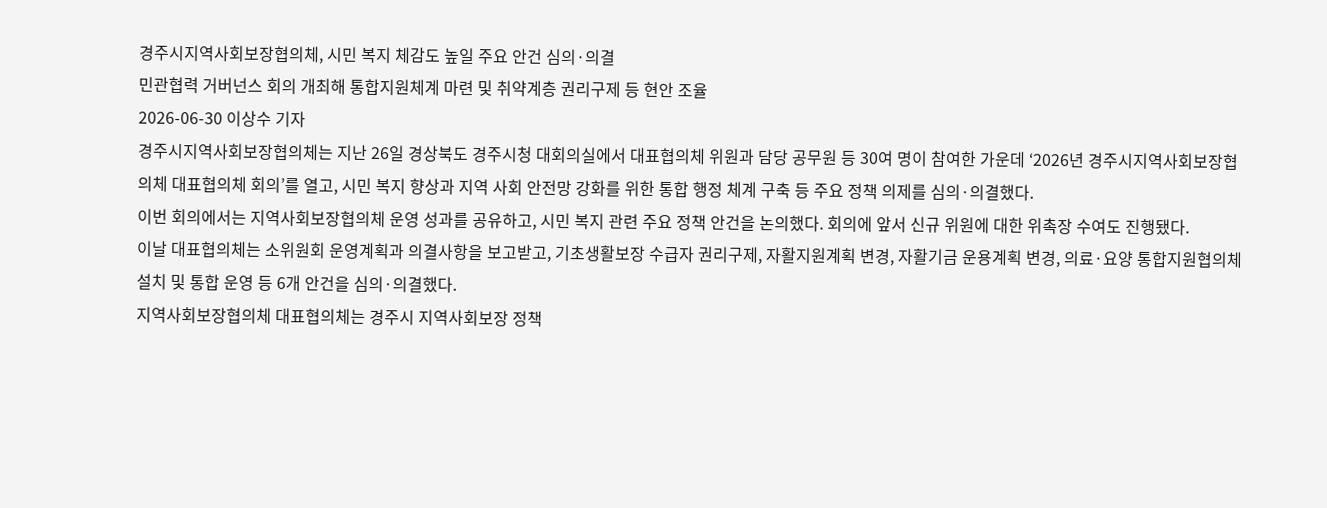경주시지역사회보장협의체, 시민 복지 체감도 높일 주요 안건 심의·의결
민관협력 거버넌스 회의 개최해 통합지원체계 마련 및 취약계층 권리구제 등 현안 조율
2026-06-30 이상수 기자
경주시지역사회보장협의체는 지난 26일 경상북도 경주시청 대회의실에서 대표협의체 위원과 담당 공무원 등 30여 명이 참여한 가운데 ‘2026년 경주시지역사회보장협의체 대표협의체 회의’를 열고, 시민 복지 향상과 지역 사회 안전망 강화를 위한 통합 행정 체계 구축 등 주요 정책 의제를 심의·의결했다.
이번 회의에서는 지역사회보장협의체 운영 성과를 공유하고, 시민 복지 관련 주요 정책 안건을 논의했다. 회의에 앞서 신규 위원에 대한 위촉장 수여도 진행됐다.
이날 대표협의체는 소위원회 운영계획과 의결사항을 보고받고, 기초생활보장 수급자 권리구제, 자활지원계획 변경, 자활기금 운용계획 변경, 의료·요양 통합지원협의체 설치 및 통합 운영 등 6개 안건을 심의·의결했다.
지역사회보장협의체 대표협의체는 경주시 지역사회보장 정책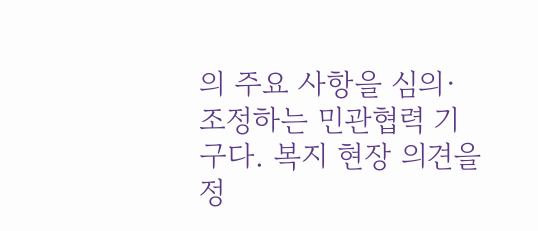의 주요 사항을 심의·조정하는 민관협력 기구다. 복지 현장 의견을 정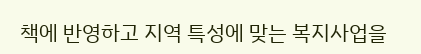책에 반영하고 지역 특성에 맞는 복지사업을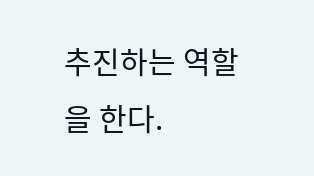추진하는 역할을 한다.